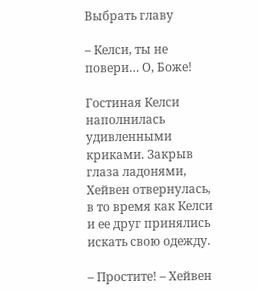Выбрать главу

– Келси, ты не повери… О, Боже!

Гостиная Келси наполнилась удивленными криками. Закрыв глаза ладонями, Хейвен отвернулась, в то время как Келси и ее друг принялись искать свою одежду.

– Простите! – Хейвен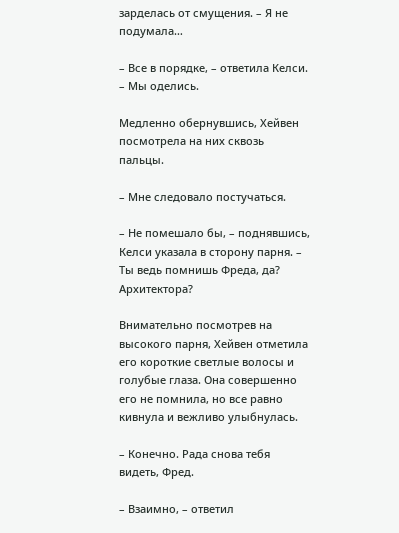зарделась от смущения. – Я не подумала…

– Все в порядке, – ответила Келси. – Мы оделись.

Медленно обернувшись, Хейвен посмотрела на них сквозь пальцы.

– Мне следовало постучаться.

– Не помешало бы, – поднявшись, Келси указала в сторону парня. – Ты ведь помнишь Фреда, да? Архитектора?

Внимательно посмотрев на высокого парня, Хейвен отметила его короткие светлые волосы и голубые глаза. Она совершенно его не помнила, но все равно кивнула и вежливо улыбнулась.

– Конечно. Рада снова тебя видеть, Фред.

– Взаимно, – ответил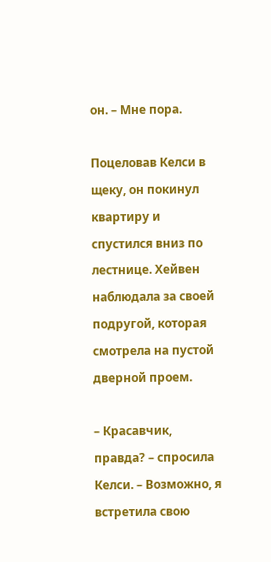он. – Мне пора.

Поцеловав Келси в щеку, он покинул квартиру и спустился вниз по лестнице. Хейвен наблюдала за своей подругой, которая смотрела на пустой дверной проем.

– Красавчик, правда? – спросила Келси. – Возможно, я встретила свою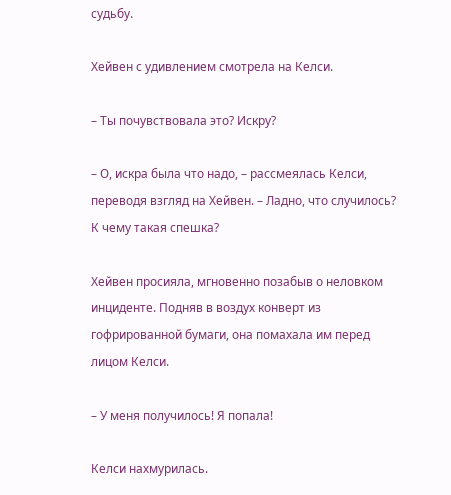судьбу.

Хейвен с удивлением смотрела на Келси.

– Ты почувствовала это? Искру?

– О, искра была что надо, – рассмеялась Келси, переводя взгляд на Хейвен. – Ладно, что случилось? К чему такая спешка?

Хейвен просияла, мгновенно позабыв о неловком инциденте. Подняв в воздух конверт из гофрированной бумаги, она помахала им перед лицом Келси.

– У меня получилось! Я попала!

Келси нахмурилась.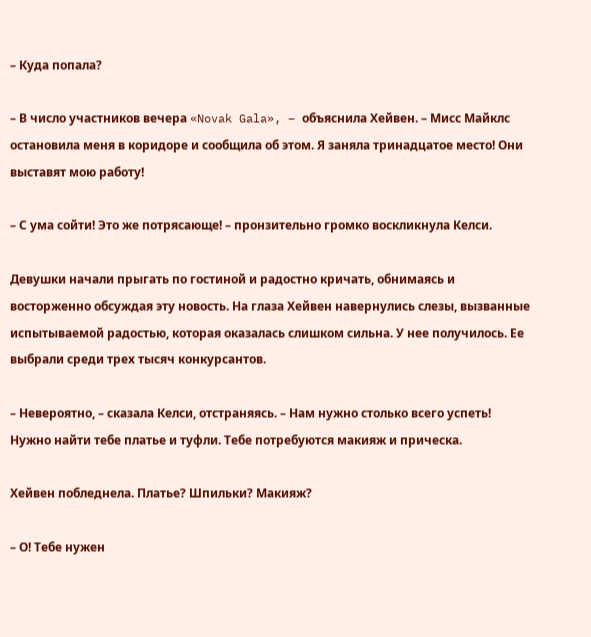– Куда попала?

– В число участников вечера «Novak Gala», – объяснила Хейвен. – Мисс Майклс остановила меня в коридоре и сообщила об этом. Я заняла тринадцатое место! Они выставят мою работу!

– С ума сойти! Это же потрясающе! – пронзительно громко воскликнула Келси.

Девушки начали прыгать по гостиной и радостно кричать, обнимаясь и восторженно обсуждая эту новость. На глаза Хейвен навернулись слезы, вызванные испытываемой радостью, которая оказалась слишком сильна. У нее получилось. Ее выбрали среди трех тысяч конкурсантов.

– Невероятно, – сказала Келси, отстраняясь. – Нам нужно столько всего успеть! Нужно найти тебе платье и туфли. Тебе потребуются макияж и прическа.

Хейвен побледнела. Платье? Шпильки? Макияж?

– О! Тебе нужен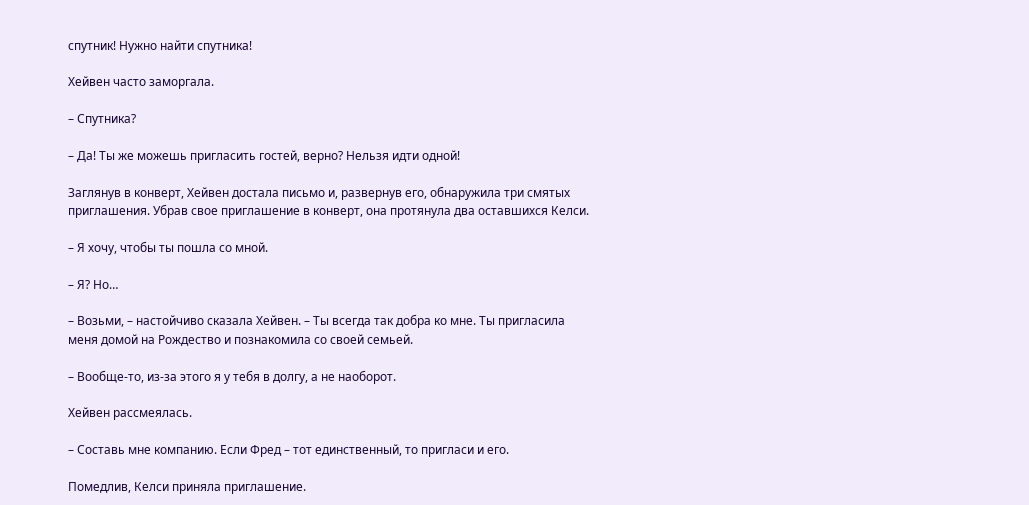спутник! Нужно найти спутника!

Хейвен часто заморгала.

– Спутника?

– Да! Ты же можешь пригласить гостей, верно? Нельзя идти одной!

Заглянув в конверт, Хейвен достала письмо и, развернув его, обнаружила три смятых приглашения. Убрав свое приглашение в конверт, она протянула два оставшихся Келси.

– Я хочу, чтобы ты пошла со мной.

– Я? Но…

– Возьми, – настойчиво сказала Хейвен. – Ты всегда так добра ко мне. Ты пригласила меня домой на Рождество и познакомила со своей семьей.

– Вообще-то, из-за этого я у тебя в долгу, а не наоборот.

Хейвен рассмеялась.

– Составь мне компанию. Если Фред – тот единственный, то пригласи и его.

Помедлив, Келси приняла приглашение.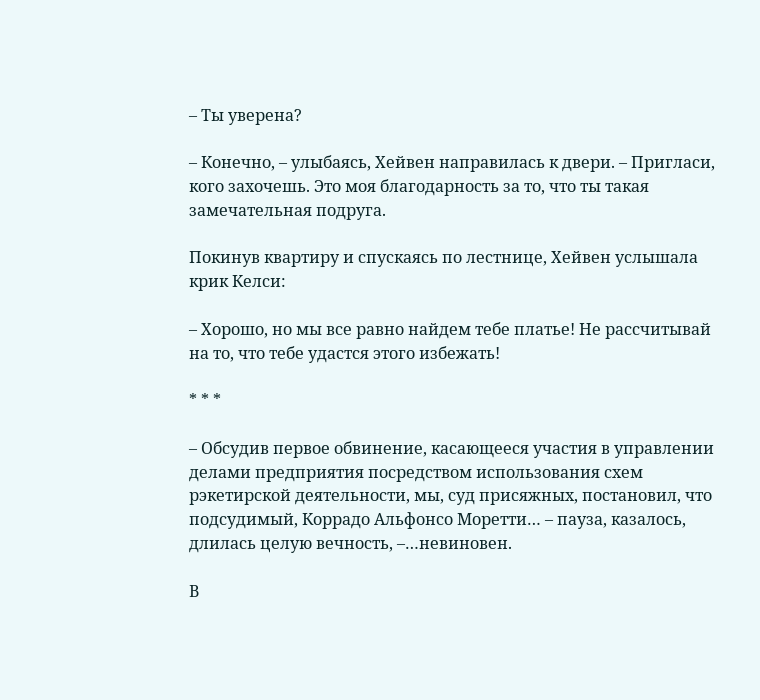– Ты уверена?

– Конечно, – улыбаясь, Хейвен направилась к двери. – Пригласи, кого захочешь. Это моя благодарность за то, что ты такая замечательная подруга.

Покинув квартиру и спускаясь по лестнице, Хейвен услышала крик Келси:

– Хорошо, но мы все равно найдем тебе платье! Не рассчитывай на то, что тебе удастся этого избежать!

* * *

– Обсудив первое обвинение, касающееся участия в управлении делами предприятия посредством использования схем рэкетирской деятельности, мы, суд присяжных, постановил, что подсудимый, Коррадо Альфонсо Моретти… – пауза, казалось, длилась целую вечность, –…невиновен.

В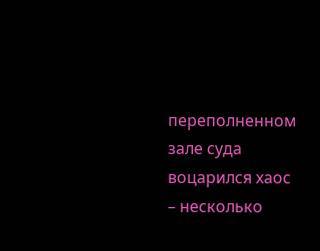переполненном зале суда воцарился хаос – несколько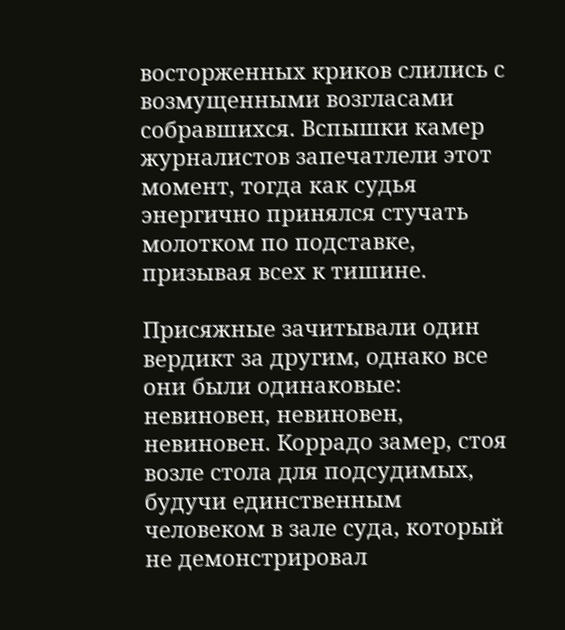восторженных криков слились с возмущенными возгласами собравшихся. Вспышки камер журналистов запечатлели этот момент, тогда как судья энергично принялся стучать молотком по подставке, призывая всех к тишине.

Присяжные зачитывали один вердикт за другим, однако все они были одинаковые: невиновен, невиновен, невиновен. Коррадо замер, стоя возле стола для подсудимых, будучи единственным человеком в зале суда, который не демонстрировал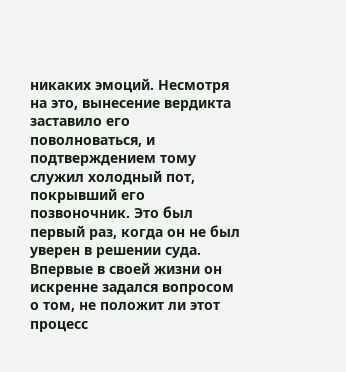никаких эмоций. Несмотря на это, вынесение вердикта заставило его поволноваться, и подтверждением тому служил холодный пот, покрывший его позвоночник. Это был первый раз, когда он не был уверен в решении суда. Впервые в своей жизни он искренне задался вопросом о том, не положит ли этот процесс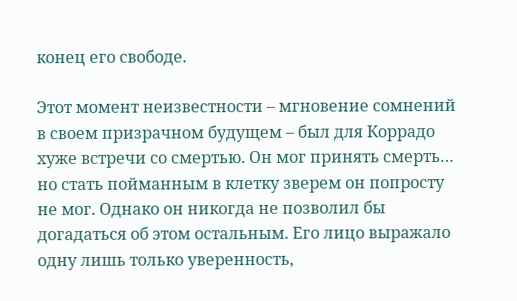конец его свободе.

Этот момент неизвестности – мгновение сомнений в своем призрачном будущем – был для Коррадо хуже встречи со смертью. Он мог принять смерть… но стать пойманным в клетку зверем он попросту не мог. Однако он никогда не позволил бы догадаться об этом остальным. Его лицо выражало одну лишь только уверенность,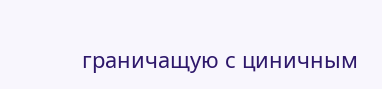граничащую с циничным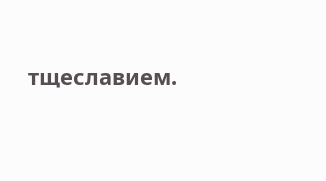тщеславием.